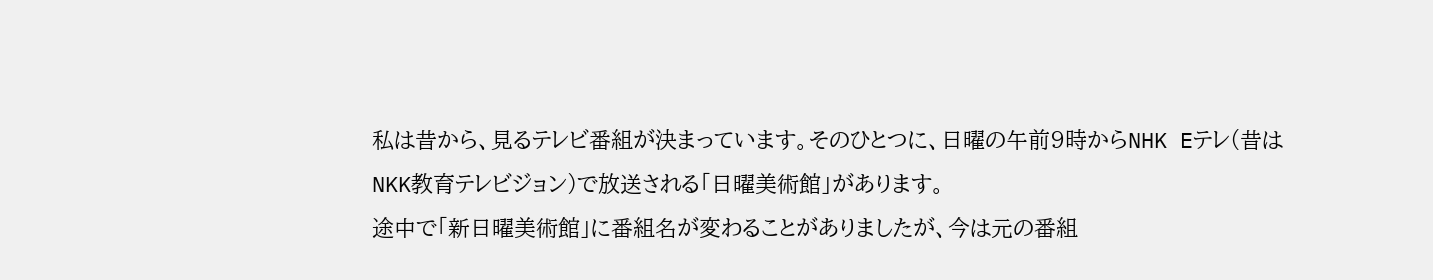私は昔から、見るテレビ番組が決まっています。そのひとつに、日曜の午前9時からNHK Eテレ(昔はNKK教育テレビジョン)で放送される「日曜美術館」があります。
途中で「新日曜美術館」に番組名が変わることがありましたが、今は元の番組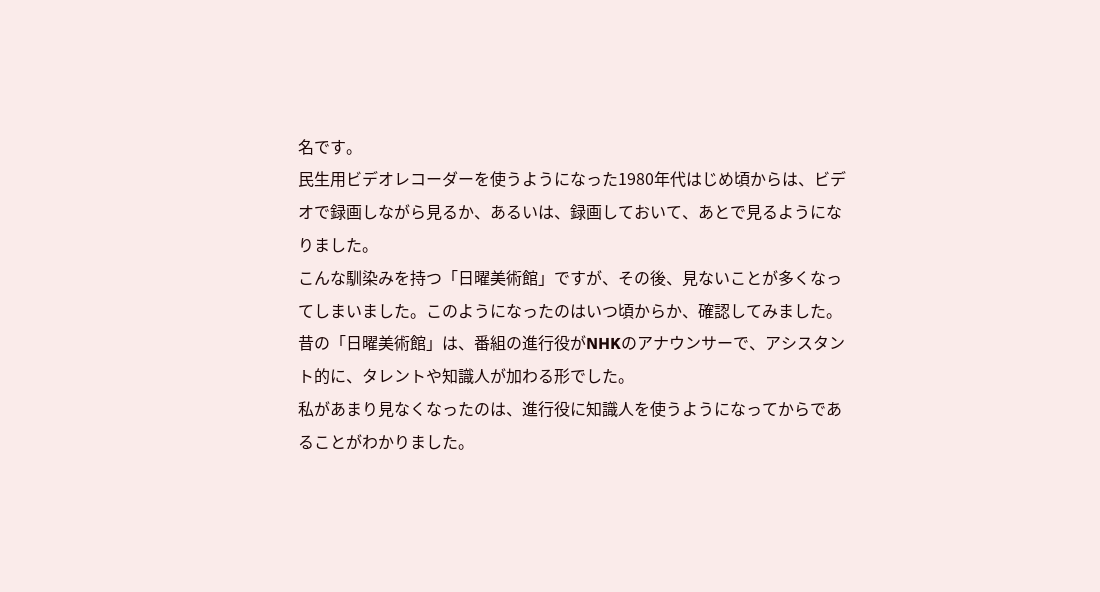名です。
民生用ビデオレコーダーを使うようになった1980年代はじめ頃からは、ビデオで録画しながら見るか、あるいは、録画しておいて、あとで見るようになりました。
こんな馴染みを持つ「日曜美術館」ですが、その後、見ないことが多くなってしまいました。このようになったのはいつ頃からか、確認してみました。
昔の「日曜美術館」は、番組の進行役がNHKのアナウンサーで、アシスタント的に、タレントや知識人が加わる形でした。
私があまり見なくなったのは、進行役に知識人を使うようになってからであることがわかりました。